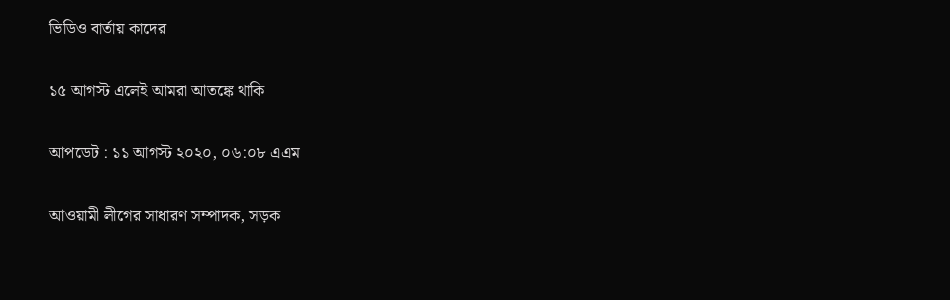ভিডিও বার্তায় কাদের

১৫ আগস্ট এলেই আমরা আতঙ্কে থাকি

আপডেট : ১১ আগস্ট ২০২০, ০৬:০৮ এএম

আওয়ামী লীগের সাধারণ সম্পাদক, সড়ক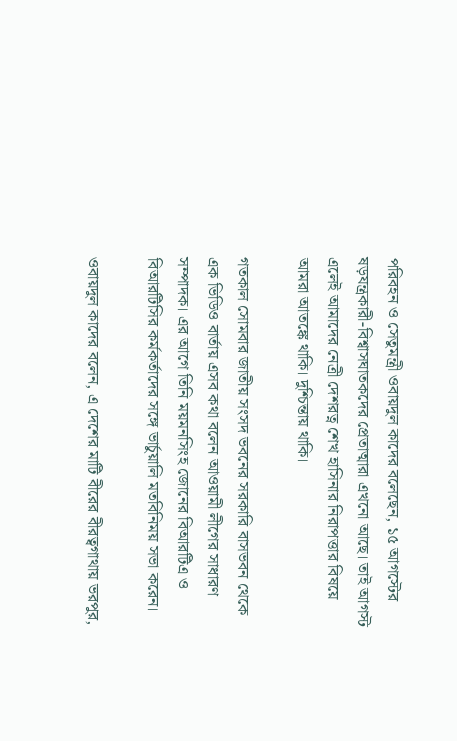পরিবহন ও সেতুমন্ত্রী ওবায়দুল কাদের বলেছেন, ১৫ আগস্টের ষড়যন্ত্রকারী-বিশ্বাসঘাতকদের প্রেতাত্মারা এখনো আছে। তাই আগস্ট এলেই আমাদের নেত্রী দেশরত্ন শেখ হাসিনার নিরাপত্তার বিষয়ে আমরা আতঙ্কে থাকি। দুশ্চিন্তায় থাকি।

গতকাল সোমবার জাতীয় সংসদ ভবনের সরকারি বাসভবন থেকে এক ভিডিও বার্তায় এসব কথা বলেন আওয়ামী লীগের সাধারণ সম্পাদক। এর আগে তিনি ময়মনসিংহ জোনের বিআরটিএ ও বিআরটিসির কর্মকর্তাদের সঙ্গে ভার্চুয়ালি মতবিনিময় সভা করেন।

ওবায়দুল কাদের বলেন, এ দেশের মাটি বীরের বীরত্বগাথায় ভরপুর,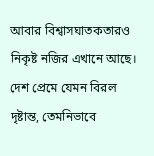আবার বিশ্বাসঘাতকতারও নিকৃষ্ট নজির এখানে আছে। দেশ প্রেমে যেমন বিরল দৃষ্টান্ত, তেমনিভাবে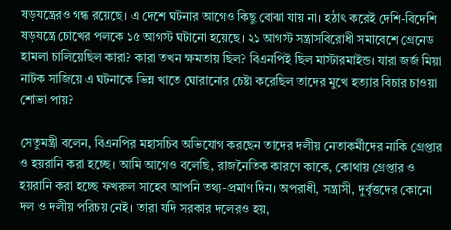ষড়যন্ত্রেরও গন্ধ রয়েছে। এ দেশে ঘটনার আগেও কিছু বোঝা যায় না। হঠাৎ করেই দেশি-বিদেশি ষড়যন্ত্রে চোখের পলকে ১৫ আগস্ট ঘটানো হয়েছে। ২১ আগস্ট সন্ত্রাসবিরোধী সমাবেশে গ্রেনেড হামলা চালিয়েছিল কারা? কারা তখন ক্ষমতায় ছিল? বিএনপিই ছিল মাস্টারমাইন্ড। যারা জর্জ মিয়া নাটক সাজিয়ে এ ঘটনাকে ভিন্ন খাতে ঘোরানোর চেষ্টা করেছিল তাদের মুখে হত্যার বিচার চাওয়া শোভা পায়?

সেতুমন্ত্রী বলেন, বিএনপির মহাসচিব অভিযোগ করছেন তাদের দলীয় নেতাকর্মীদের নাকি গ্রেপ্তার ও হয়রানি করা হচ্ছে। আমি আগেও বলেছি, রাজনৈতিক কারণে কাকে, কোথায় গ্রেপ্তার ও হয়রানি করা হচ্ছে ফখরুল সাহেব আপনি তথ্য-প্রমাণ দিন। অপরাধী, সন্ত্রাসী, দুর্বৃত্তদের কোনো দল ও দলীয় পরিচয় নেই। তারা যদি সরকার দলেরও হয়,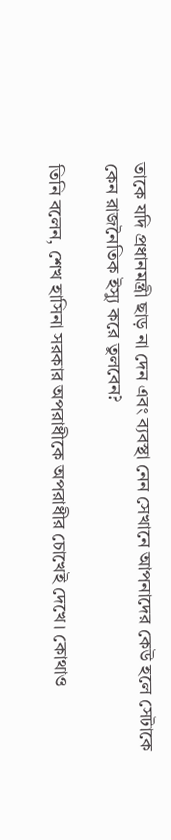তাকে যদি প্রধানমন্ত্রী ছাড় না দেন এবং ব্যবস্থা নেন সেখানে আপনাদের কেউ হলে সেটাকে কেন রাজনৈতিক ইস্যু করে তুলবেন?

তিনি বলেন, শেখ হাসিনা সরকার অপরাধীকে অপরাধীর চোখেই দেখে। কোথাও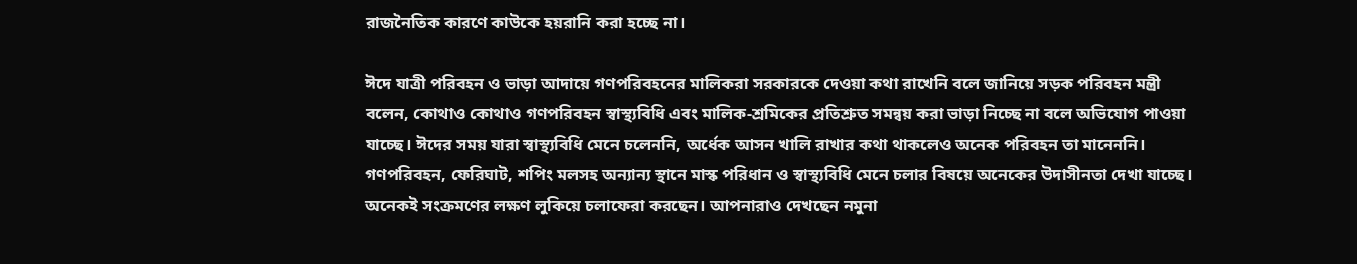রাজনৈতিক কারণে কাউকে হয়রানি করা হচ্ছে না।

ঈদে যাত্রী পরিবহন ও ভাড়া আদায়ে গণপরিবহনের মালিকরা সরকারকে দেওয়া কথা রাখেনি বলে জানিয়ে সড়ক পরিবহন মন্ত্রী বলেন, কোথাও কোথাও গণপরিবহন স্বাস্থ্যবিধি এবং মালিক-শ্রমিকের প্রতিশ্রুত সমন্বয় করা ভাড়া নিচ্ছে না বলে অভিযোগ পাওয়া যাচ্ছে। ঈদের সময় যারা স্বাস্থ্যবিধি মেনে চলেননি, অর্ধেক আসন খালি রাখার কথা থাকলেও অনেক পরিবহন তা মানেননি। গণপরিবহন, ফেরিঘাট, শপিং মলসহ অন্যান্য স্থানে মাস্ক পরিধান ও স্বাস্থ্যবিধি মেনে চলার বিষয়ে অনেকের উদাসীনতা দেখা যাচ্ছে। অনেকই সংক্রমণের লক্ষণ লুকিয়ে চলাফেরা করছেন। আপনারাও দেখছেন নমুনা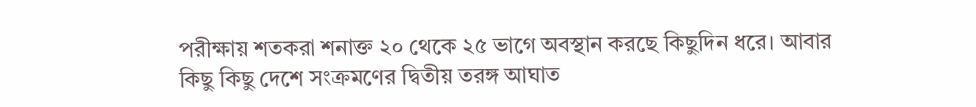পরীক্ষায় শতকরা শনাক্ত ২০ থেকে ২৫ ভাগে অবস্থান করছে কিছুদিন ধরে। আবার কিছু কিছু দেশে সংক্রমণের দ্বিতীয় তরঙ্গ আঘাত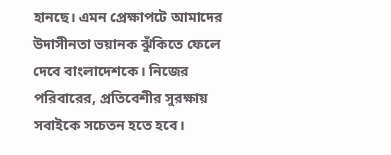হানছে। এমন প্রেক্ষাপটে আমাদের উদাসীনতা ভয়ানক ঝুঁকিতে ফেলে দেবে বাংলাদেশকে। নিজের পরিবারের, প্রতিবেশীর সুরক্ষায় সবাইকে সচেতন হতে হবে।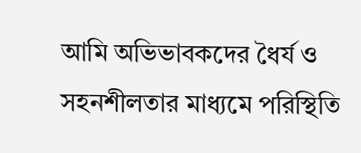আমি অভিভাবকদের ধৈর্য ও সহনশীলতার মাধ্যমে পরিস্থিতি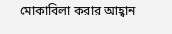মোকাবিলা করার আহ্বান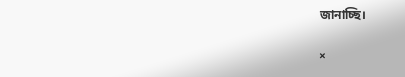জানাচ্ছি।

×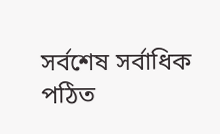সর্বশেষ সর্বাধিক পঠিত